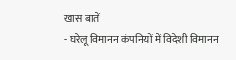खास बातें
- घरेलू विमानन कंपनियों में विदेशी विमानन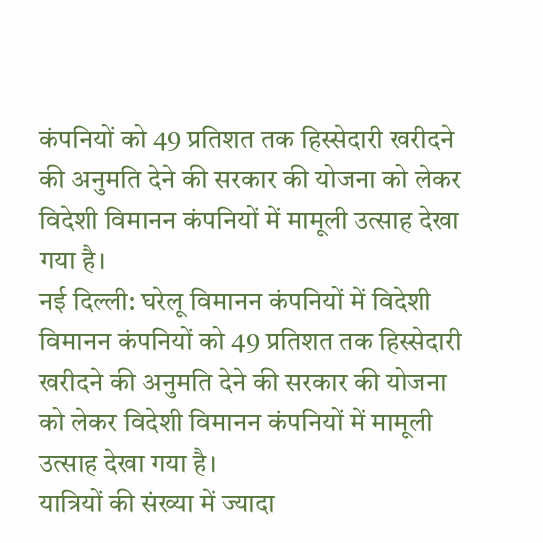कंपनियों को 49 प्रतिशत तक हिस्सेदारी खरीदने की अनुमति देने की सरकार की योजना को लेकर विदेशी विमानन कंपनियों में मामूली उत्साह देखा गया है।
नई दिल्ली: घरेलू विमानन कंपनियों में विदेशी विमानन कंपनियों को 49 प्रतिशत तक हिस्सेदारी खरीदने की अनुमति देने की सरकार की योजना को लेकर विदेशी विमानन कंपनियों में मामूली उत्साह देखा गया है।
यात्रियों की संख्या में ज्यादा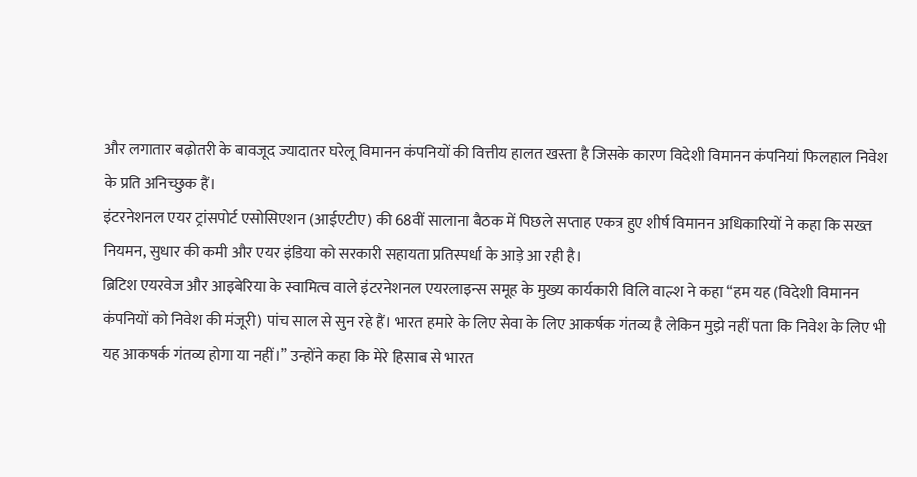और लगातार बढ़ोतरी के बावजूद ज्यादातर घरेलू विमानन कंपनियों की वित्तीय हालत खस्ता है जिसके कारण विदेशी विमानन कंपनियां फिलहाल निवेश के प्रति अनिच्छुक हैं।
इंटरनेशनल एयर ट्रांसपोर्ट एसोसिएशन (आईएटीए) की 68वीं सालाना बैठक में पिछले सप्ताह एकत्र हुए शीर्ष विमानन अधिकारियों ने कहा कि सख्त नियमन, सुधार की कमी और एयर इंडिया को सरकारी सहायता प्रतिस्पर्धा के आड़े आ रही है।
ब्रिटिश एयरवेज और आइबेरिया के स्वामित्व वाले इंटरनेशनल एयरलाइन्स समूह के मुख्य कार्यकारी विलि वाल्श ने कहा ‘‘हम यह (विदेशी विमानन कंपनियों को निवेश की मंजूरी) पांच साल से सुन रहे हैं। भारत हमारे के लिए सेवा के लिए आकर्षक गंतव्य है लेकिन मुझे नहीं पता कि निवेश के लिए भी यह आकषर्क गंतव्य होगा या नहीं।’’ उन्होंने कहा कि मेरे हिसाब से भारत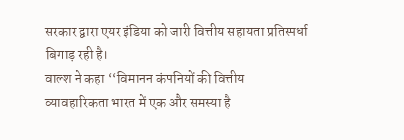सरकार द्वारा एयर इंडिया को जारी वित्तीय सहायता प्रतिस्पर्धा बिगाड़ रही है।
वाल्श ने कहा ‘‘विमानन कंपनियों की वित्तीय व्यावहारिकता भारत में एक और समस्या है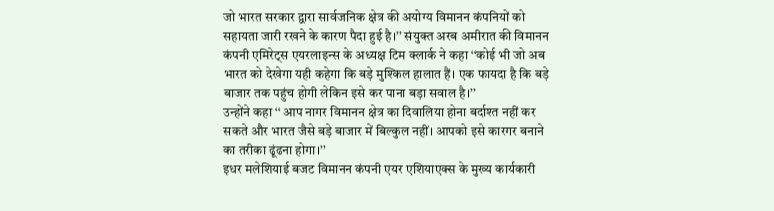जो भारत सरकार द्वारा सार्वजनिक क्षेत्र की अयोग्य विमानन कंपनियों को सहायता जारी रखने के कारण पैदा हुई है।’’ संयुक्त अरब अमीरात की विमानन कंपनी एमिरेट्स एयरलाइन्स के अध्यक्ष टिम क्लार्क ने कहा ‘‘कोई भी जो अब भारत को देखेगा यही कहेगा कि बड़े मुश्किल हालात हैं। एक फायदा है कि बड़े बाजार तक पहुंच होगी लेकिन इसे कर पाना बड़ा सवाल है।’’
उन्होंने कहा ‘‘ आप नागर विमानन क्षेत्र का दिवालिया होना बर्दाश्त नहीं कर सकते और भारत जैसे बड़े बाजार में बिल्कुल नहीं। आपको इसे कारगर बनाने का तरीका ढूंढना होगा।’’
इधर मलेशियाई बजट विमानन कंपनी एयर एशियाएक्स के मुख्य कार्यकारी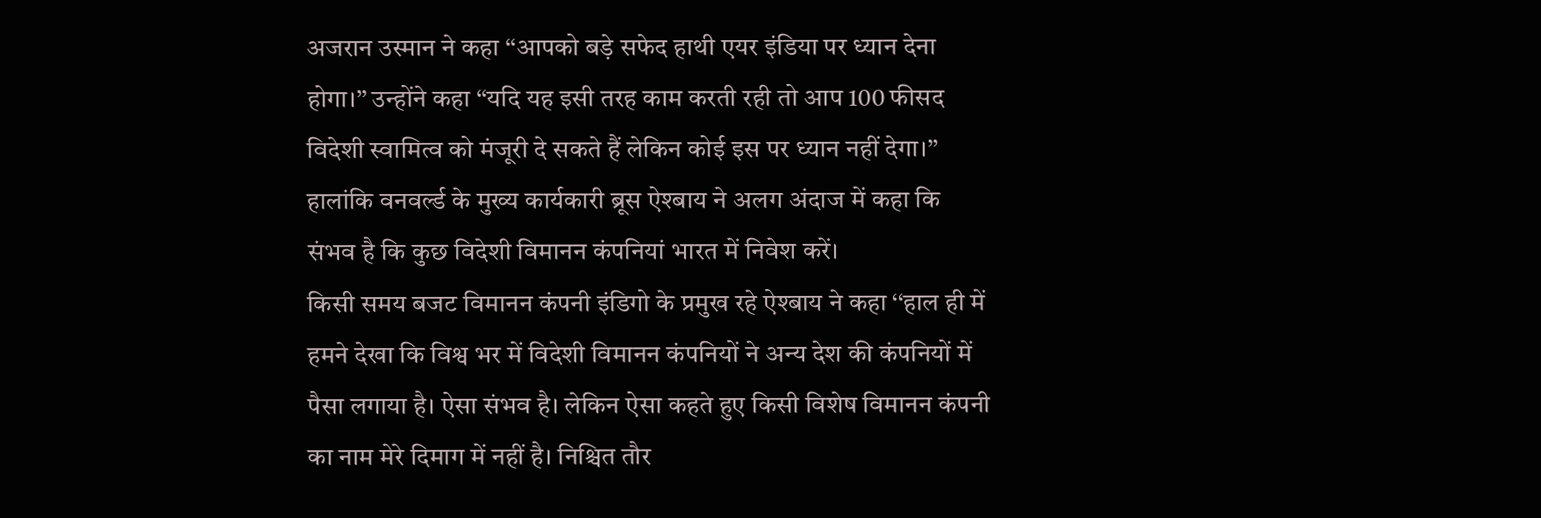अजरान उस्मान ने कहा ‘‘आपको बड़े सफेद हाथी एयर इंडिया पर ध्यान देना होगा।’’ उन्होंने कहा ‘‘यदि यह इसी तरह काम करती रही तो आप 100 फीसद विदेशी स्वामित्व को मंजूरी दे सकते हैं लेकिन कोई इस पर ध्यान नहीं देगा।’’ हालांकि वनवर्ल्ड के मुख्य कार्यकारी ब्रूस ऐश्बाय ने अलग अंदाज में कहा कि संभव है कि कुछ विदेशी विमानन कंपनियां भारत में निवेश करें।
किसी समय बजट विमानन कंपनी इंडिगो के प्रमुख रहे ऐश्बाय ने कहा ‘‘हाल ही में हमने देखा कि विश्व भर में विदेशी विमानन कंपनियों ने अन्य देश की कंपनियों में पैसा लगाया है। ऐसा संभव है। लेकिन ऐसा कहते हुए किसी विशेष विमानन कंपनी का नाम मेरे दिमाग में नहीं है। निश्चित तौर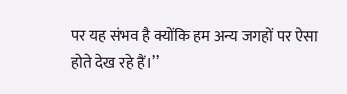पर यह संभव है क्योंकि हम अन्य जगहों पर ऐसा होते देख रहे हैं।’’